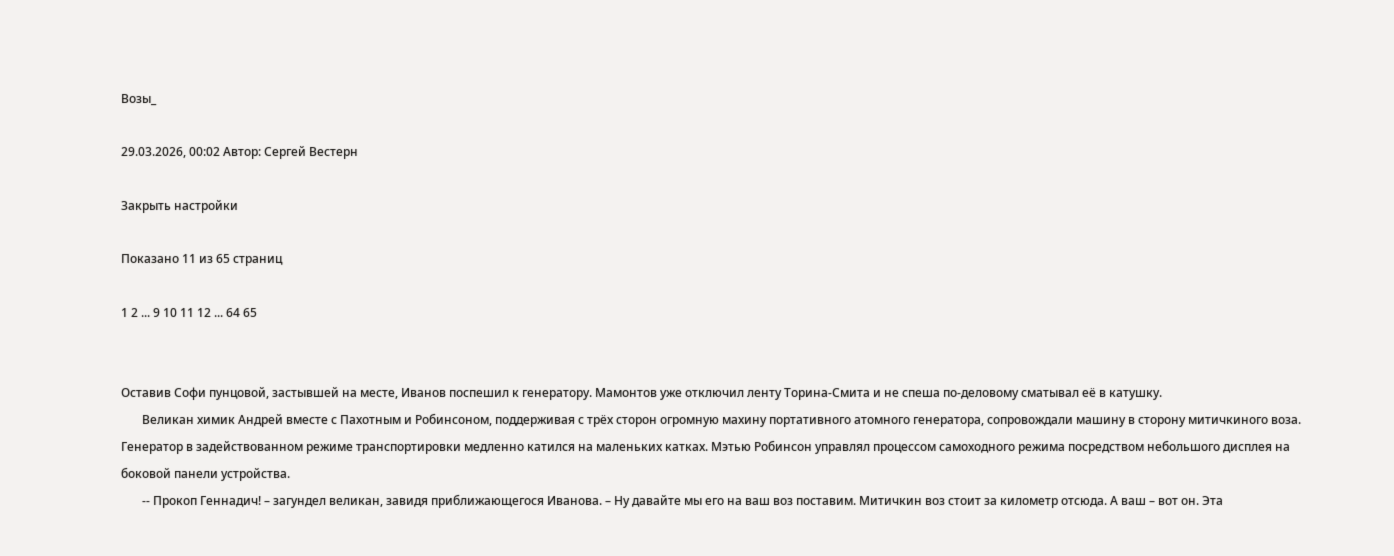Возы_

29.03.2026, 00:02 Автор: Сергей Вестерн

Закрыть настройки

Показано 11 из 65 страниц

1 2 ... 9 10 11 12 ... 64 65


Оставив Софи пунцовой, застывшей на месте, Иванов поспешил к генератору. Мамонтов уже отключил ленту Торина-Смита и не спеша по-деловому сматывал её в катушку.
       Великан химик Андрей вместе с Пахотным и Робинсоном, поддерживая с трёх сторон огромную махину портативного атомного генератора, сопровождали машину в сторону митичкиного воза. Генератор в задействованном режиме транспортировки медленно катился на маленьких катках. Мэтью Робинсон управлял процессом самоходного режима посредством небольшого дисплея на боковой панели устройства.
       -- Прокоп Геннадич! – загундел великан, завидя приближающегося Иванова. – Ну давайте мы его на ваш воз поставим. Митичкин воз стоит за километр отсюда. А ваш – вот он. Эта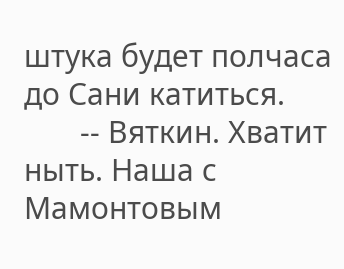штука будет полчаса до Сани катиться.
       -- Вяткин. Хватит ныть. Наша с Мамонтовым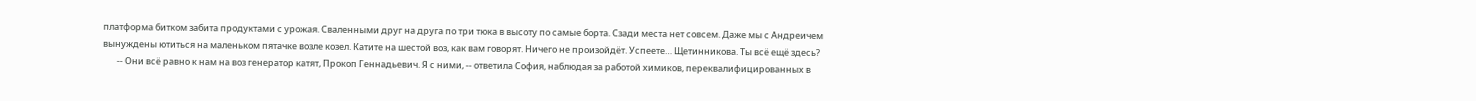платформа битком забита продуктами с урожая. Сваленными друг на друга по три тюка в высоту по самые борта. Сзади места нет совсем. Даже мы с Андреичем вынуждены ютиться на маленьком пятачке возле козел. Катите на шестой воз, как вам говорят. Ничего не произойдёт. Успеете… Щетинникова. Ты всё ещё здесь?
       -- Они всё равно к нам на воз генератор катят, Прокоп Геннадьевич. Я с ними, -- ответила София, наблюдая за работой химиков, переквалифицированных в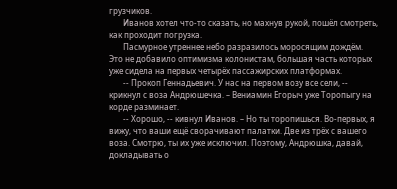грузчиков.
       Иванов хотел что-то сказать, но махнув рукой, пошёл смотреть, как проходит погрузка.
       Пасмурное утреннее небо разразилось моросящим дождём. Это не добавило оптимизма колонистам, большая часть которых уже сидела на первых четырёх пассажирских платформах.
       -- Прокоп Геннадьевич. У нас на первом возу все сели, -- крикнул с воза Андрюшечка. – Вениамин Егорыч уже Торопыгу на корде разминает.
       -- Хорошо, -- кивнул Иванов. – Но ты торопишься. Во-первых, я вижу, что ваши ещё сворачивают палатки. Две из трёх с вашего воза. Смотрю, ты их уже исключил. Поэтому, Андрюшка, давай, докладывать о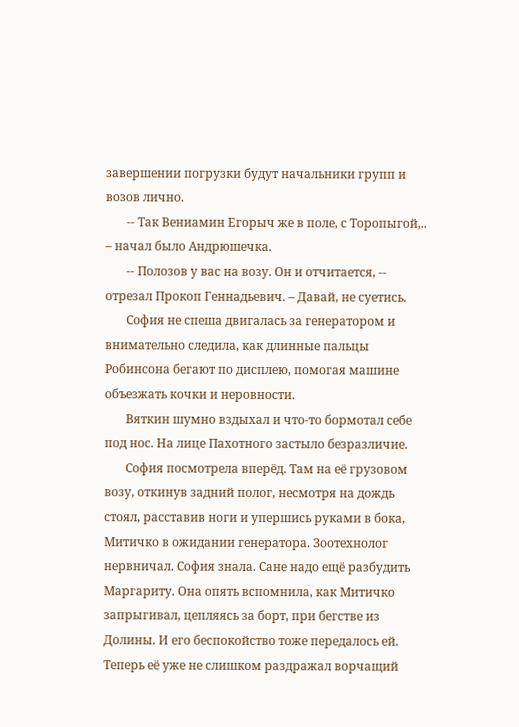завершении погрузки будут начальники групп и возов лично.
       -- Так Вениамин Егорыч же в поле, с Торопыгой,.. – начал было Андрюшечка.
       -- Полозов у вас на возу. Он и отчитается, -- отрезал Прокоп Геннадьевич. – Давай, не суетись.
       София не спеша двигалась за генератором и внимательно следила, как длинные пальцы Робинсона бегают по дисплею, помогая машине объезжать кочки и неровности.
       Вяткин шумно вздыхал и что-то бормотал себе под нос. На лице Пахотного застыло безразличие.
       София посмотрела вперёд. Там на её грузовом возу, откинув задний полог, несмотря на дождь стоял, расставив ноги и упершись руками в бока, Митичко в ожидании генератора. Зоотехнолог нервничал. София знала. Сане надо ещё разбудить Маргариту. Она опять вспомнила, как Митичко запрыгивал, цепляясь за борт, при бегстве из Долины. И его беспокойство тоже передалось ей. Теперь её уже не слишком раздражал ворчащий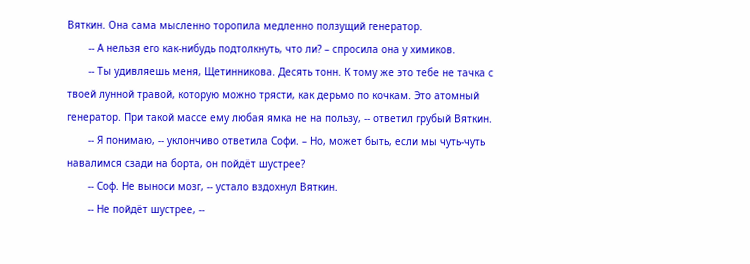Вяткин. Она сама мысленно торопила медленно ползущий генератор.
       -- А нельзя его как-нибудь подтолкнуть, что ли? – спросила она у химиков.
       -- Ты удивляешь меня, Щетинникова. Десять тонн. К тому же это тебе не тачка с твоей лунной травой, которую можно трясти, как дерьмо по кочкам. Это атомный генератор. При такой массе ему любая ямка не на пользу, -- ответил грубый Вяткин.
       -- Я понимаю, -- уклончиво ответила Софи. – Но, может быть, если мы чуть-чуть навалимся сзади на борта, он пойдёт шустрее?
       -- Соф. Не выноси мозг, -- устало вздохнул Вяткин.
       -- Не пойдёт шустрее, --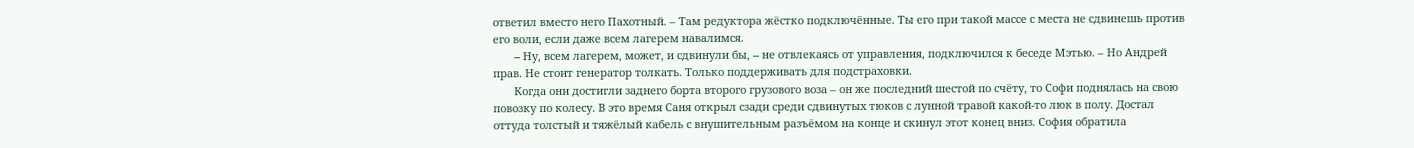ответил вместо него Пахотный. – Там редуктора жёстко подключённые. Ты его при такой массе с места не сдвинешь против его воли, если даже всем лагерем навалимся.
       -- Ну, всем лагерем, может, и сдвинули бы, -- не отвлекаясь от управления, подключился к беседе Мэтью. – Но Андрей прав. Не стоит генератор толкать. Только поддерживать для подстраховки.
       Когда они достигли заднего борта второго грузового воза – он же последний шестой по счёту, то Софи поднялась на свою повозку по колесу. В это время Саня открыл сзади среди сдвинутых тюков с лунной травой какой-то люк в полу. Достал оттуда толстый и тяжёлый кабель с внушительным разъёмом на конце и скинул этот конец вниз. София обратила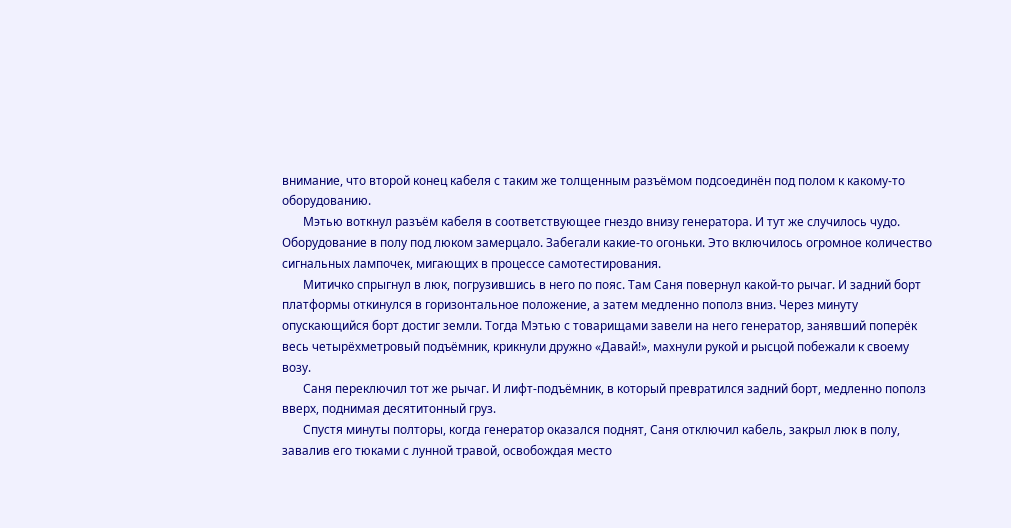внимание, что второй конец кабеля с таким же толщенным разъёмом подсоединён под полом к какому-то оборудованию.
       Мэтью воткнул разъём кабеля в соответствующее гнездо внизу генератора. И тут же случилось чудо. Оборудование в полу под люком замерцало. Забегали какие-то огоньки. Это включилось огромное количество сигнальных лампочек, мигающих в процессе самотестирования.
       Митичко спрыгнул в люк, погрузившись в него по пояс. Там Саня повернул какой-то рычаг. И задний борт платформы откинулся в горизонтальное положение, а затем медленно пополз вниз. Через минуту опускающийся борт достиг земли. Тогда Мэтью с товарищами завели на него генератор, занявший поперёк весь четырёхметровый подъёмник, крикнули дружно «Давай!», махнули рукой и рысцой побежали к своему возу.
       Саня переключил тот же рычаг. И лифт-подъёмник, в который превратился задний борт, медленно пополз вверх, поднимая десятитонный груз.
       Спустя минуты полторы, когда генератор оказался поднят, Саня отключил кабель, закрыл люк в полу, завалив его тюками с лунной травой, освобождая место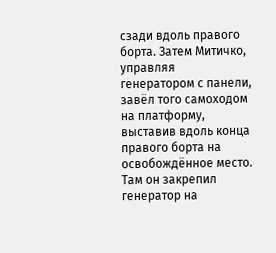сзади вдоль правого борта. Затем Митичко, управляя генератором с панели, завёл того самоходом на платформу, выставив вдоль конца правого борта на освобождённое место. Там он закрепил генератор на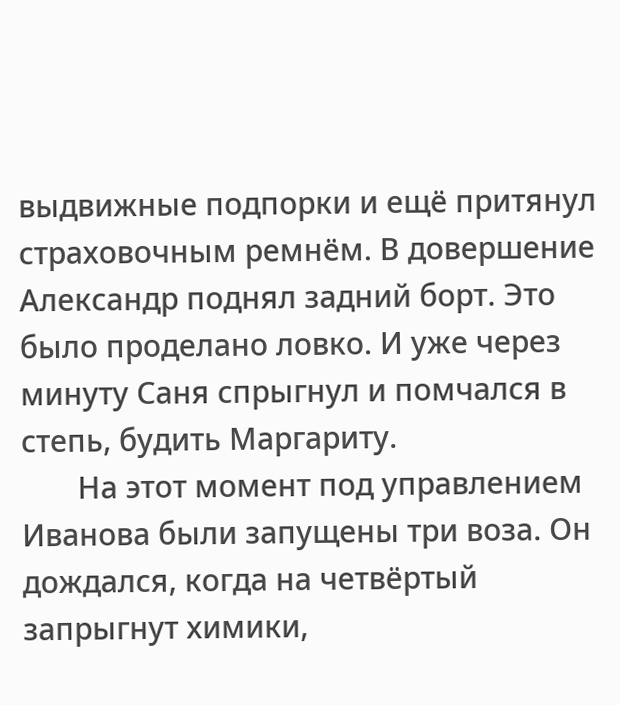выдвижные подпорки и ещё притянул страховочным ремнём. В довершение Александр поднял задний борт. Это было проделано ловко. И уже через минуту Саня спрыгнул и помчался в степь, будить Маргариту.
       На этот момент под управлением Иванова были запущены три воза. Он дождался, когда на четвёртый запрыгнут химики,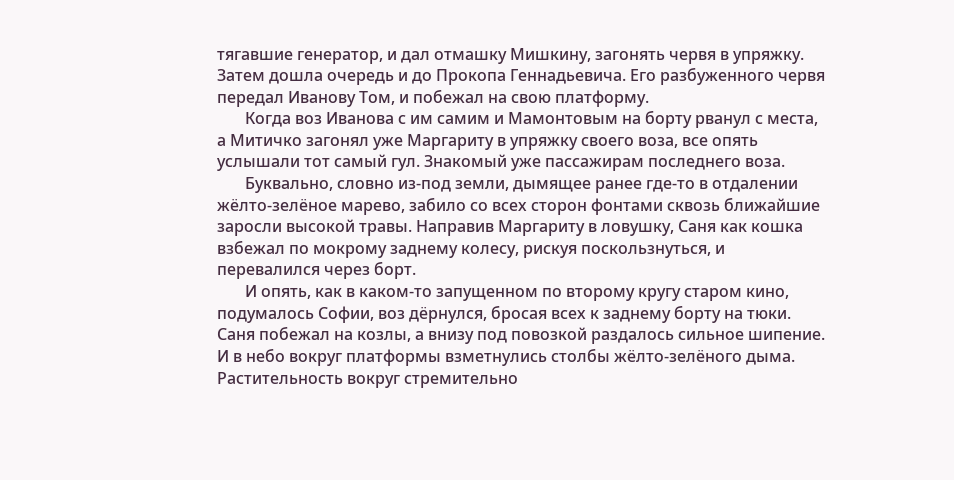тягавшие генератор, и дал отмашку Мишкину, загонять червя в упряжку. Затем дошла очередь и до Прокопа Геннадьевича. Его разбуженного червя передал Иванову Том, и побежал на свою платформу.
       Когда воз Иванова с им самим и Мамонтовым на борту рванул с места, а Митичко загонял уже Маргариту в упряжку своего воза, все опять услышали тот самый гул. Знакомый уже пассажирам последнего воза.
       Буквально, словно из-под земли, дымящее ранее где-то в отдалении жёлто-зелёное марево, забило со всех сторон фонтами сквозь ближайшие заросли высокой травы. Направив Маргариту в ловушку, Саня как кошка взбежал по мокрому заднему колесу, рискуя поскользнуться, и перевалился через борт.
       И опять, как в каком-то запущенном по второму кругу старом кино, подумалось Софии, воз дёрнулся, бросая всех к заднему борту на тюки. Саня побежал на козлы, а внизу под повозкой раздалось сильное шипение. И в небо вокруг платформы взметнулись столбы жёлто-зелёного дыма. Растительность вокруг стремительно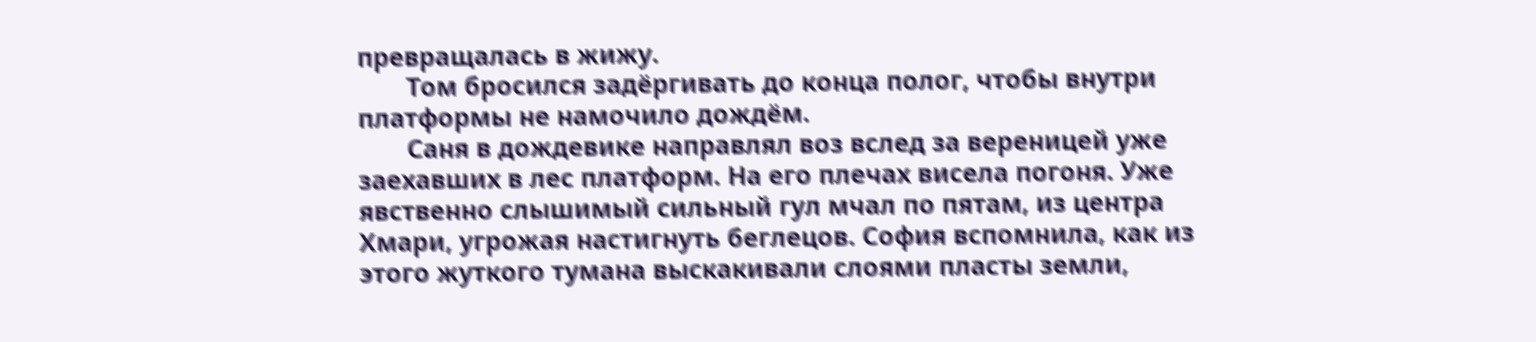превращалась в жижу.
       Том бросился задёргивать до конца полог, чтобы внутри платформы не намочило дождём.
       Саня в дождевике направлял воз вслед за вереницей уже заехавших в лес платформ. На его плечах висела погоня. Уже явственно слышимый сильный гул мчал по пятам, из центра Хмари, угрожая настигнуть беглецов. София вспомнила, как из этого жуткого тумана выскакивали слоями пласты земли,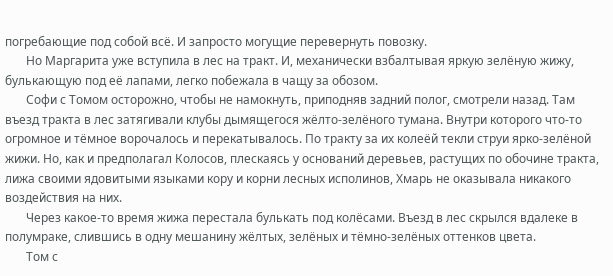погребающие под собой всё. И запросто могущие перевернуть повозку.
       Но Маргарита уже вступила в лес на тракт. И, механически взбалтывая яркую зелёную жижу, булькающую под её лапами, легко побежала в чащу за обозом.
       Софи с Томом осторожно, чтобы не намокнуть, приподняв задний полог, смотрели назад. Там въезд тракта в лес затягивали клубы дымящегося жёлто-зелёного тумана. Внутри которого что-то огромное и тёмное ворочалось и перекатывалось. По тракту за их колеёй текли струи ярко-зелёной жижи. Но, как и предполагал Колосов, плескаясь у оснований деревьев, растущих по обочине тракта, лижа своими ядовитыми языками кору и корни лесных исполинов, Хмарь не оказывала никакого воздействия на них.
       Через какое-то время жижа перестала булькать под колёсами. Въезд в лес скрылся вдалеке в полумраке, слившись в одну мешанину жёлтых, зелёных и тёмно-зелёных оттенков цвета.
       Том с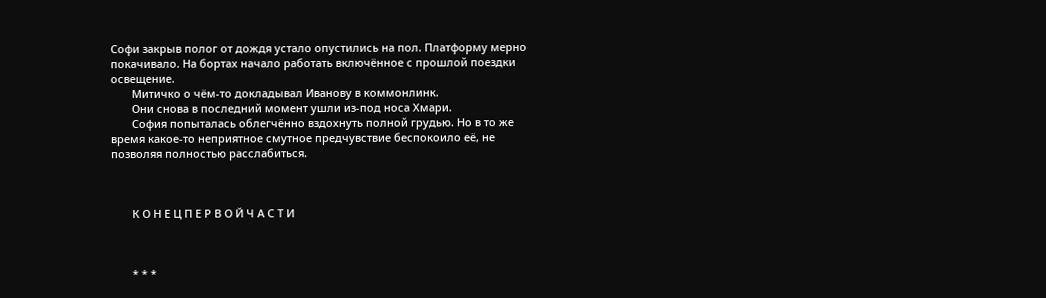Софи закрыв полог от дождя устало опустились на пол. Платформу мерно покачивало. На бортах начало работать включённое с прошлой поездки освещение.
       Митичко о чём-то докладывал Иванову в коммонлинк.
       Они снова в последний момент ушли из-под носа Хмари.
       София попыталась облегчённо вздохнуть полной грудью. Но в то же время какое-то неприятное смутное предчувствие беспокоило её, не позволяя полностью расслабиться.



       К О Н Е Ц П Е Р В О Й Ч А С Т И



       * * *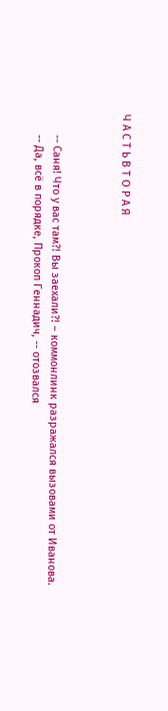Ч А С Т Ь В Т О Р А Я



       -- Саня! Что у вас там?! Вы заехали?! – коммонлинк разражался вызовами от Иванова.
       -- Да, всё в порядке, Прокоп Геннадич, -- отозвался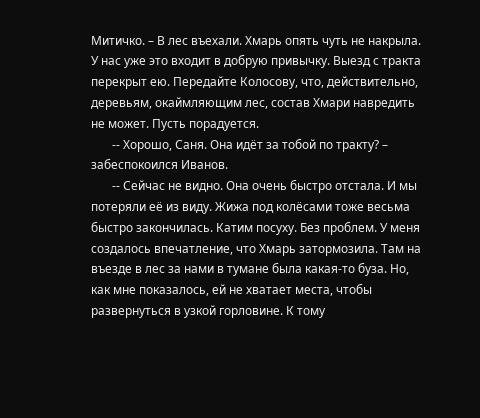Митичко. – В лес въехали. Хмарь опять чуть не накрыла. У нас уже это входит в добрую привычку. Выезд с тракта перекрыт ею. Передайте Колосову, что, действительно, деревьям, окаймляющим лес, состав Хмари навредить не может. Пусть порадуется.
       -- Хорошо, Саня. Она идёт за тобой по тракту? – забеспокоился Иванов.
       -- Сейчас не видно. Она очень быстро отстала. И мы потеряли её из виду. Жижа под колёсами тоже весьма быстро закончилась. Катим посуху. Без проблем. У меня создалось впечатление, что Хмарь затормозила. Там на въезде в лес за нами в тумане была какая-то буза. Но, как мне показалось, ей не хватает места, чтобы развернуться в узкой горловине. К тому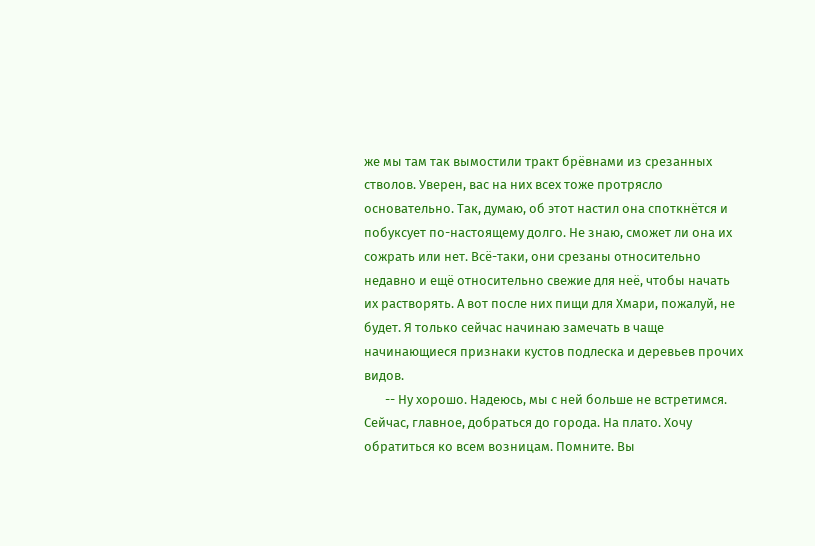же мы там так вымостили тракт брёвнами из срезанных стволов. Уверен, вас на них всех тоже протрясло основательно. Так, думаю, об этот настил она споткнётся и побуксует по-настоящему долго. Не знаю, сможет ли она их сожрать или нет. Всё-таки, они срезаны относительно недавно и ещё относительно свежие для неё, чтобы начать их растворять. А вот после них пищи для Хмари, пожалуй, не будет. Я только сейчас начинаю замечать в чаще начинающиеся признаки кустов подлеска и деревьев прочих видов.
       -- Ну хорошо. Надеюсь, мы с ней больше не встретимся. Сейчас, главное, добраться до города. На плато. Хочу обратиться ко всем возницам. Помните. Вы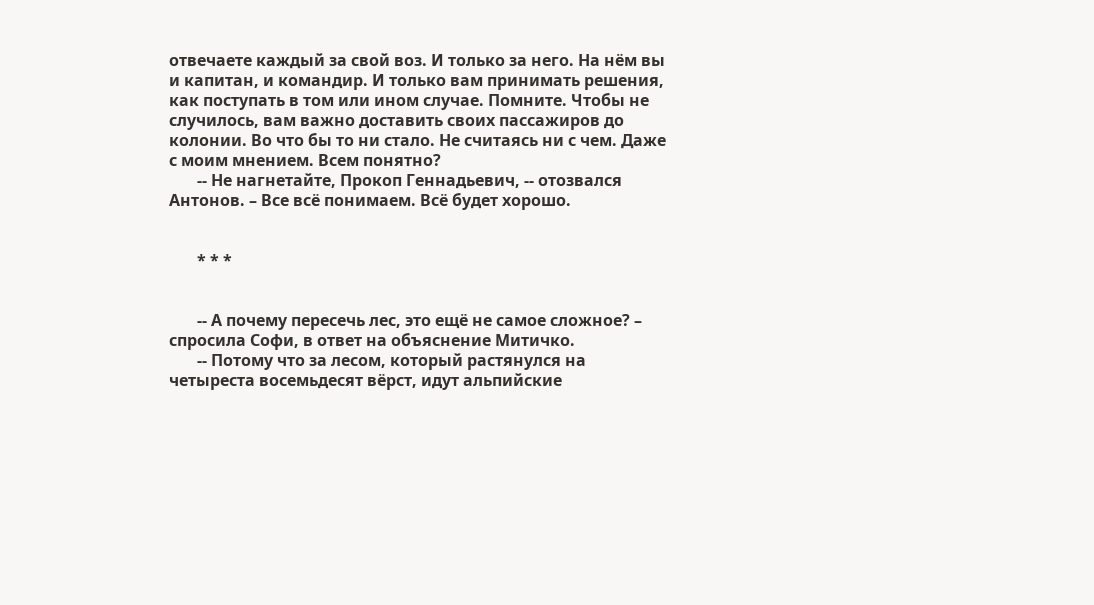отвечаете каждый за свой воз. И только за него. На нём вы и капитан, и командир. И только вам принимать решения, как поступать в том или ином случае. Помните. Чтобы не случилось, вам важно доставить своих пассажиров до колонии. Во что бы то ни стало. Не считаясь ни с чем. Даже с моим мнением. Всем понятно?
       -- Не нагнетайте, Прокоп Геннадьевич, -- отозвался Антонов. – Все всё понимаем. Всё будет хорошо.


       * * *


       -- А почему пересечь лес, это ещё не самое сложное? – спросила Софи, в ответ на объяснение Митичко.
       -- Потому что за лесом, который растянулся на четыреста восемьдесят вёрст, идут альпийские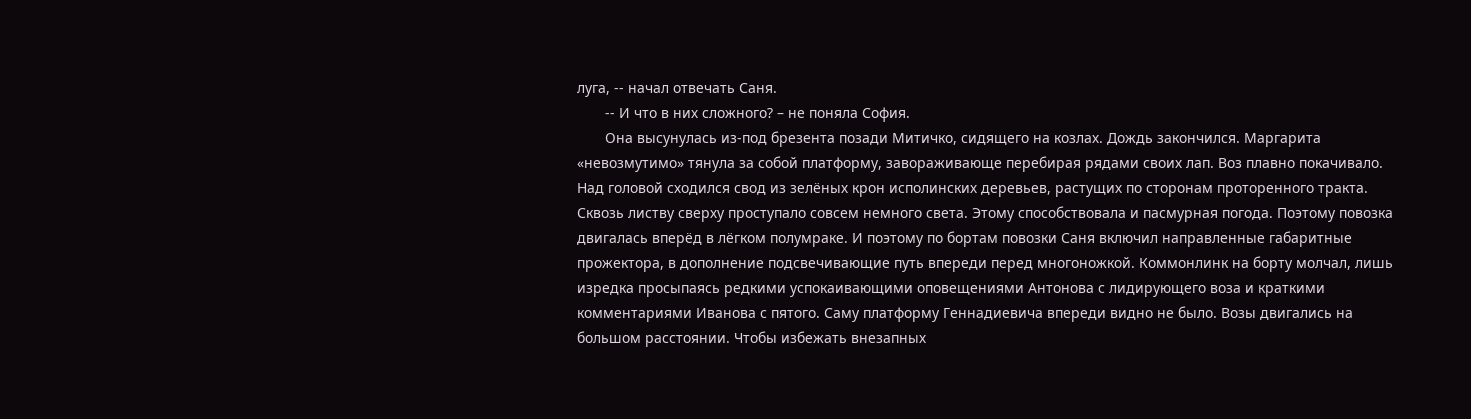луга, -- начал отвечать Саня.
       -- И что в них сложного? – не поняла София.
       Она высунулась из-под брезента позади Митичко, сидящего на козлах. Дождь закончился. Маргарита «невозмутимо» тянула за собой платформу, завораживающе перебирая рядами своих лап. Воз плавно покачивало. Над головой сходился свод из зелёных крон исполинских деревьев, растущих по сторонам проторенного тракта. Сквозь листву сверху проступало совсем немного света. Этому способствовала и пасмурная погода. Поэтому повозка двигалась вперёд в лёгком полумраке. И поэтому по бортам повозки Саня включил направленные габаритные прожектора, в дополнение подсвечивающие путь впереди перед многоножкой. Коммонлинк на борту молчал, лишь изредка просыпаясь редкими успокаивающими оповещениями Антонова с лидирующего воза и краткими комментариями Иванова с пятого. Саму платформу Геннадиевича впереди видно не было. Возы двигались на большом расстоянии. Чтобы избежать внезапных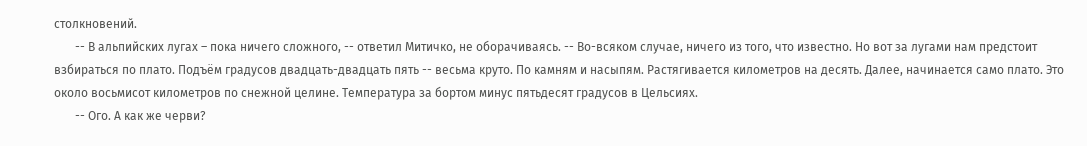столкновений.
       -- В альпийских лугах – пока ничего сложного, -- ответил Митичко, не оборачиваясь. -- Во-всяком случае, ничего из того, что известно. Но вот за лугами нам предстоит взбираться по плато. Подъём градусов двадцать-двадцать пять -- весьма круто. По камням и насыпям. Растягивается километров на десять. Далее, начинается само плато. Это около восьмисот километров по снежной целине. Температура за бортом минус пятьдесят градусов в Цельсиях.
       -- Ого. А как же черви?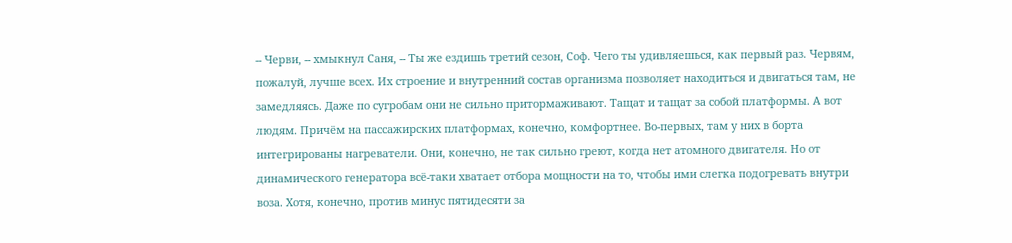-- Черви, -- хмыкнул Саня, -- Ты же ездишь третий сезон, Соф. Чего ты удивляешься, как первый раз. Червям, пожалуй, лучше всех. Их строение и внутренний состав организма позволяет находиться и двигаться там, не замедляясь. Даже по сугробам они не сильно притормаживают. Тащат и тащат за собой платформы. А вот людям. Причём на пассажирских платформах, конечно, комфортнее. Во-первых, там у них в борта интегрированы нагреватели. Они, конечно, не так сильно греют, когда нет атомного двигателя. Но от динамического генератора всё-таки хватает отбора мощности на то, чтобы ими слегка подогревать внутри воза. Хотя, конечно, против минус пятидесяти за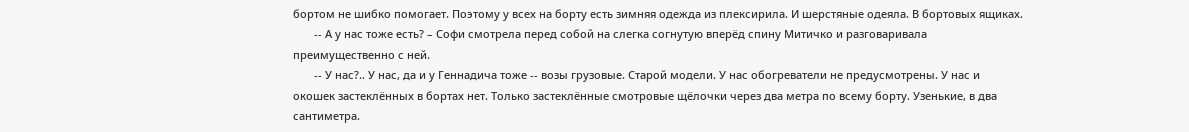бортом не шибко помогает. Поэтому у всех на борту есть зимняя одежда из плексирила. И шерстяные одеяла. В бортовых ящиках.
       -- А у нас тоже есть? – Софи смотрела перед собой на слегка согнутую вперёд спину Митичко и разговаривала преимущественно с ней.
       -- У нас?.. У нас, да и у Геннадича тоже -- возы грузовые. Старой модели. У нас обогреватели не предусмотрены. У нас и окошек застеклённых в бортах нет. Только застеклённые смотровые щёлочки через два метра по всему борту. Узенькие, в два сантиметра.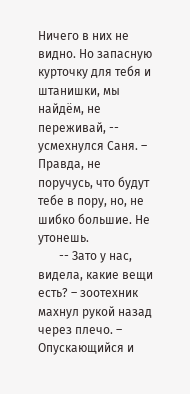Ничего в них не видно. Но запасную курточку для тебя и штанишки, мы найдём, не переживай, -- усмехнулся Саня. – Правда, не поручусь, что будут тебе в пору, но, не шибко большие. Не утонешь.
       -- Зато у нас, видела, какие вещи есть? – зоотехник махнул рукой назад через плечо. – Опускающийся и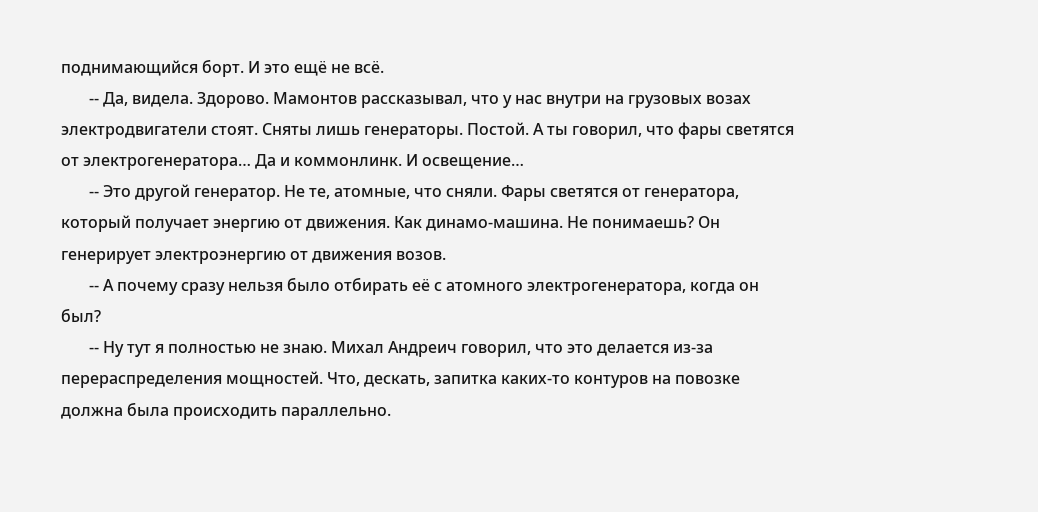поднимающийся борт. И это ещё не всё.
       -- Да, видела. Здорово. Мамонтов рассказывал, что у нас внутри на грузовых возах электродвигатели стоят. Сняты лишь генераторы. Постой. А ты говорил, что фары светятся от электрогенератора… Да и коммонлинк. И освещение…
       -- Это другой генератор. Не те, атомные, что сняли. Фары светятся от генератора, который получает энергию от движения. Как динамо-машина. Не понимаешь? Он генерирует электроэнергию от движения возов.
       -- А почему сразу нельзя было отбирать её с атомного электрогенератора, когда он был?
       -- Ну тут я полностью не знаю. Михал Андреич говорил, что это делается из-за перераспределения мощностей. Что, дескать, запитка каких-то контуров на повозке должна была происходить параллельно.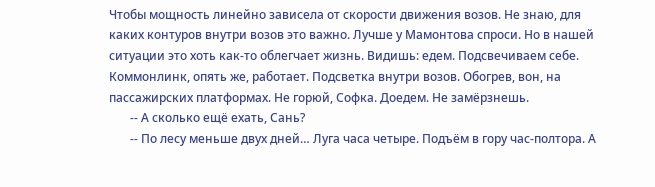Чтобы мощность линейно зависела от скорости движения возов. Не знаю, для каких контуров внутри возов это важно. Лучше у Мамонтова спроси. Но в нашей ситуации это хоть как-то облегчает жизнь. Видишь: едем. Подсвечиваем себе. Коммонлинк, опять же, работает. Подсветка внутри возов. Обогрев, вон, на пассажирских платформах. Не горюй, Софка. Доедем. Не замёрзнешь.
       -- А сколько ещё ехать, Сань?
       -- По лесу меньше двух дней… Луга часа четыре. Подъём в гору час-полтора. А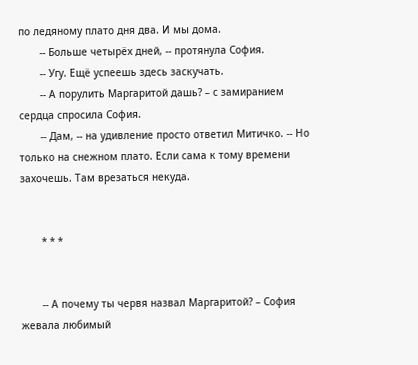по ледяному плато дня два. И мы дома.
       -- Больше четырёх дней, -- протянула София.
       -- Угу. Ещё успеешь здесь заскучать.
       -- А порулить Маргаритой дашь? – с замиранием сердца спросила София.
       -- Дам, -- на удивление просто ответил Митичко. -- Но только на снежном плато. Если сама к тому времени захочешь. Там врезаться некуда.


       * * *


       -- А почему ты червя назвал Маргаритой? – София жевала любимый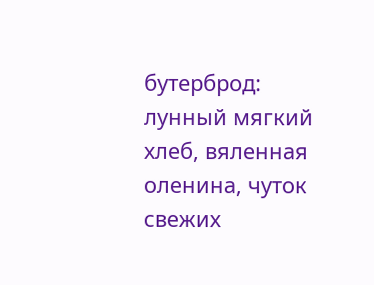бутерброд: лунный мягкий хлеб, вяленная оленина, чуток свежих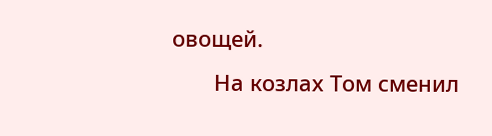овощей.
       На козлах Том сменил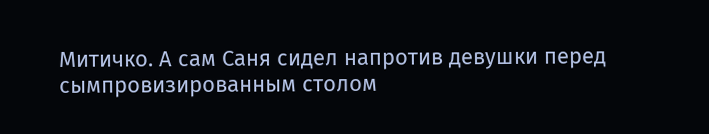Митичко. А сам Саня сидел напротив девушки перед сымпровизированным столом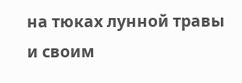на тюках лунной травы и своим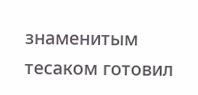знаменитым тесаком готовил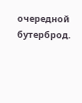очередной бутерброд.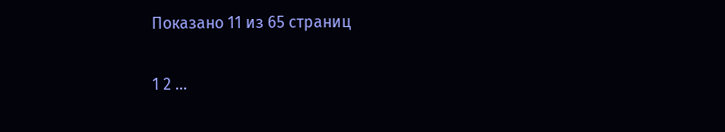Показано 11 из 65 страниц

1 2 ...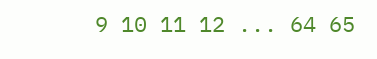9 10 11 12 ... 64 65